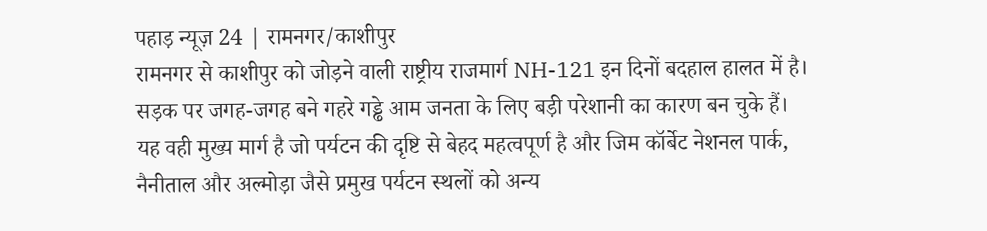पहाड़ न्यूज़ 24 | रामनगर/काशीपुर
रामनगर से काशीपुर को जोड़ने वाली राष्ट्रीय राजमार्ग NH-121 इन दिनों बदहाल हालत में है। सड़क पर जगह-जगह बने गहरे गड्ढे आम जनता के लिए बड़ी परेशानी का कारण बन चुके हैं। यह वही मुख्य मार्ग है जो पर्यटन की दृष्टि से बेहद महत्वपूर्ण है और जिम कॉर्बेट नेशनल पार्क, नैनीताल और अल्मोड़ा जैसे प्रमुख पर्यटन स्थलों को अन्य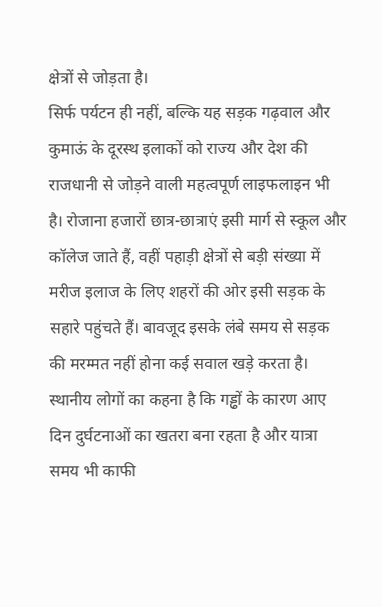क्षेत्रों से जोड़ता है।
सिर्फ पर्यटन ही नहीं, बल्कि यह सड़क गढ़वाल और कुमाऊं के दूरस्थ इलाकों को राज्य और देश की राजधानी से जोड़ने वाली महत्वपूर्ण लाइफलाइन भी है। रोजाना हजारों छात्र-छात्राएं इसी मार्ग से स्कूल और कॉलेज जाते हैं, वहीं पहाड़ी क्षेत्रों से बड़ी संख्या में मरीज इलाज के लिए शहरों की ओर इसी सड़क के सहारे पहुंचते हैं। बावजूद इसके लंबे समय से सड़क की मरम्मत नहीं होना कई सवाल खड़े करता है।
स्थानीय लोगों का कहना है कि गड्ढों के कारण आए दिन दुर्घटनाओं का खतरा बना रहता है और यात्रा समय भी काफी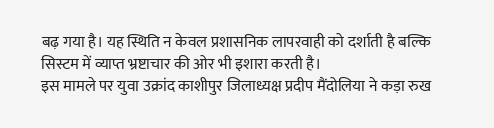बढ़ गया है। यह स्थिति न केवल प्रशासनिक लापरवाही को दर्शाती है बल्कि सिस्टम में व्याप्त भ्रष्टाचार की ओर भी इशारा करती है।
इस मामले पर युवा उक्रांद काशीपुर जिलाध्यक्ष प्रदीप मैंदोलिया ने कड़ा रुख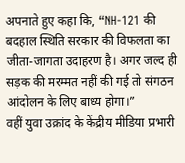अपनाते हुए कहा कि, “NH-121 की बदहाल स्थिति सरकार की विफलता का जीता-जागता उदाहरण है। अगर जल्द ही सड़क की मरम्मत नहीं की गई तो संगठन आंदोलन के लिए बाध्य होगा।”
वहीं युवा उक्रांद के केंद्रीय मीडिया प्रभारी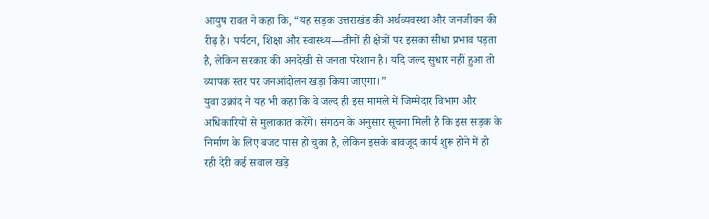आयुष रावत ने कहा कि, “यह सड़क उत्तराखंड की अर्थव्यवस्था और जनजीवन की रीढ़ है। पर्यटन, शिक्षा और स्वास्थ्य—तीनों ही क्षेत्रों पर इसका सीधा प्रभाव पड़ता है, लेकिन सरकार की अनदेखी से जनता परेशान है। यदि जल्द सुधार नहीं हुआ तो व्यापक स्तर पर जनआंदोलन खड़ा किया जाएगा।”
युवा उक्रांद ने यह भी कहा कि वे जल्द ही इस मामले में जिम्मेदार विभाग और अधिकारियों से मुलाकात करेंगे। संगठन के अनुसार सूचना मिली है कि इस सड़क के निर्माण के लिए बजट पास हो चुका है, लेकिन इसके बावजूद कार्य शुरू होने में हो रही देरी कई सवाल खड़े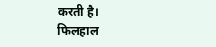करती है।
फिलहाल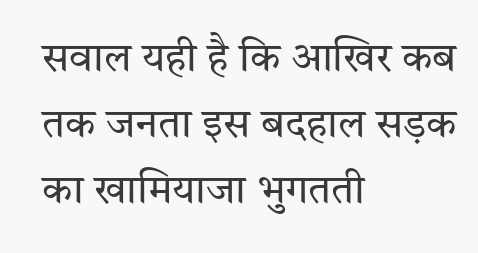सवाल यही है कि आखिर कब तक जनता इस बदहाल सड़क का खामियाजा भुगतती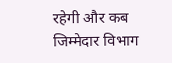रहेगी और कब जिम्मेदार विभाग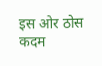इस ओर ठोस कदम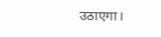उठाएगा।